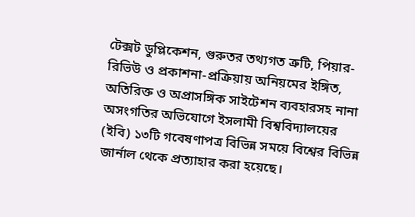টেক্সট ডুপ্লিকেশন, গুরুতর তথ্যগত ত্রুটি, পিয়ার-রিভিউ ও প্রকাশনা-প্রক্রিয়ায় অনিয়মের ইঙ্গিত, অতিরিক্ত ও অপ্রাসঙ্গিক সাইটেশন ব্যবহারসহ নানা অসংগতির অভিযোগে ইসলামী বিশ্ববিদ্যালয়ের (ইবি) ১৩টি গবেষণাপত্র বিভিন্ন সময়ে বিশ্বের বিভিন্ন জার্নাল থেকে প্রত্যাহার করা হয়েছে।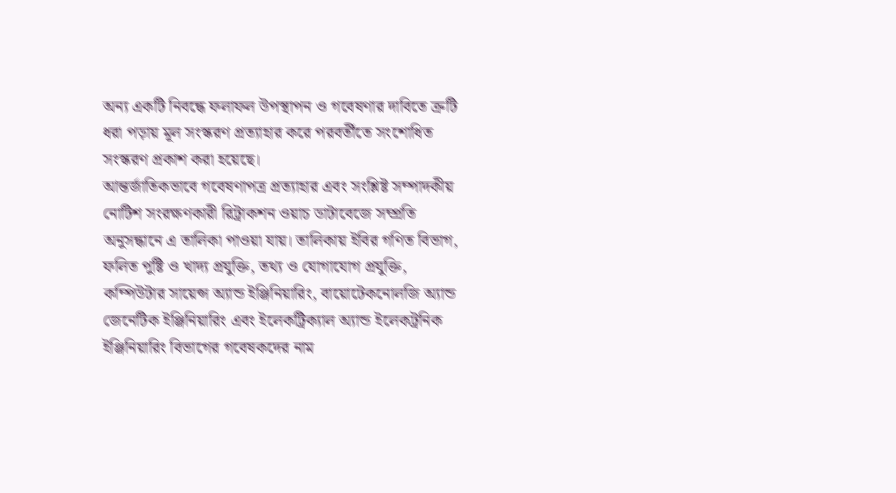অন্য একটি নিবন্ধে ফলাফল উপস্থাপন ও গবেষণার দাবিতে ত্রুটি ধরা পড়ায় মূল সংস্করণ প্রত্যাহার করে পরবর্তীতে সংশোধিত সংস্করণ প্রকাশ করা হয়েছে।
আন্তর্জাতিকভাবে গবেষণাপত্র প্রত্যাহার এবং সংশ্লিষ্ট সম্পাদকীয় নোটিশ সংরক্ষণকারী রিট্রাকশন ওয়াচ ডাটাবেজে সম্প্রতি অনুসন্ধানে এ তালিকা পাওয়া যায়। তালিকায় ইবির গণিত বিভাগ, ফলিত পুষ্টি ও খাদ্য প্রযুক্তি, তথ্য ও যোগাযোগ প্রযুক্তি, কম্পিউটার সায়েন্স অ্যান্ড ইঞ্জিনিয়ারিং, বায়োটেকনোলজি অ্যান্ড জেনেটিক ইঞ্জিনিয়ারিং এবং ইলেকট্রিক্যাল অ্যান্ড ইলেকট্রনিক ইঞ্জিনিয়ারিং বিভাগের গবেষকদের নাম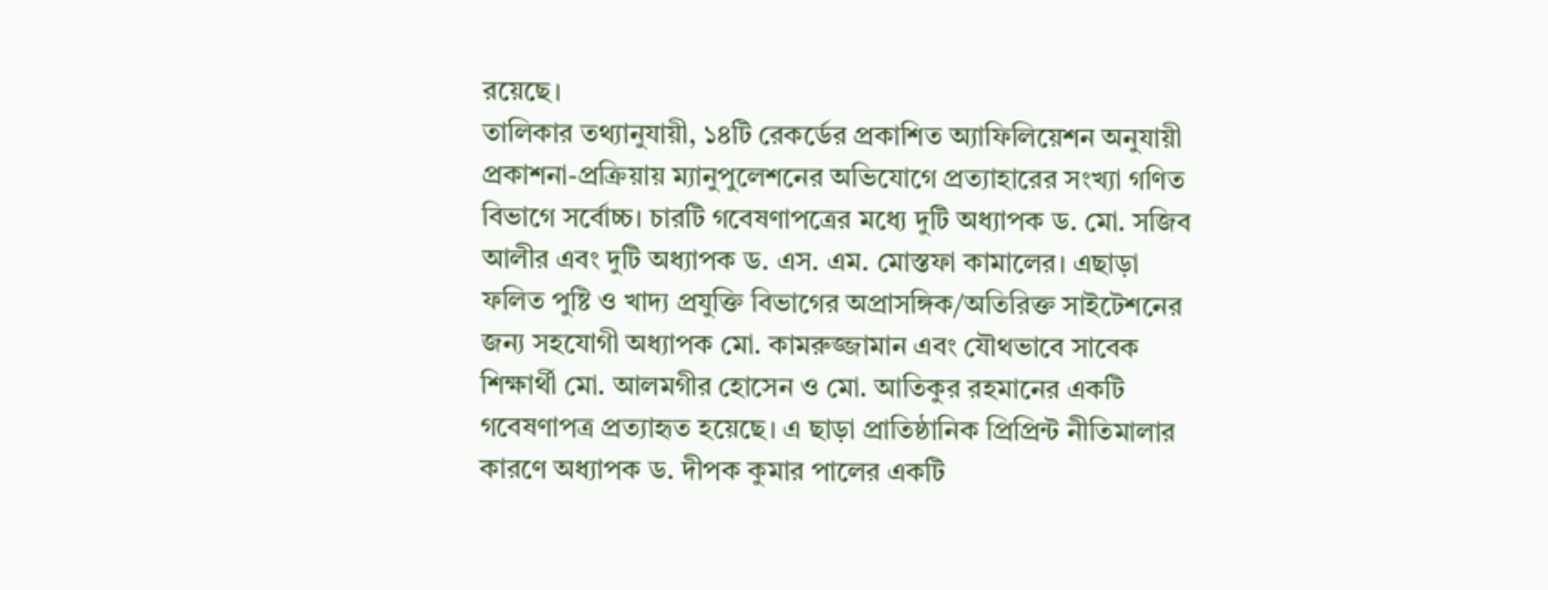রয়েছে।
তালিকার তথ্যানুযায়ী, ১৪টি রেকর্ডের প্রকাশিত অ্যাফিলিয়েশন অনুযায়ী প্রকাশনা-প্রক্রিয়ায় ম্যানুপুলেশনের অভিযোগে প্রত্যাহারের সংখ্যা গণিত বিভাগে সর্বোচ্চ। চারটি গবেষণাপত্রের মধ্যে দুটি অধ্যাপক ড. মো. সজিব আলীর এবং দুটি অধ্যাপক ড. এস. এম. মোস্তফা কামালের। এছাড়া ফলিত পুষ্টি ও খাদ্য প্রযুক্তি বিভাগের অপ্রাসঙ্গিক/অতিরিক্ত সাইটেশনের জন্য সহযোগী অধ্যাপক মো. কামরুজ্জামান এবং যৌথভাবে সাবেক শিক্ষার্থী মো. আলমগীর হোসেন ও মো. আতিকুর রহমানের একটি গবেষণাপত্র প্রত্যাহৃত হয়েছে। এ ছাড়া প্রাতিষ্ঠানিক প্রিপ্রিন্ট নীতিমালার কারণে অধ্যাপক ড. দীপক কুমার পালের একটি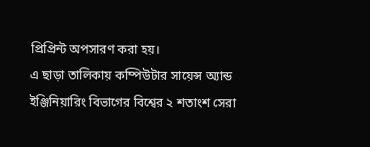প্রিপ্রিন্ট অপসারণ করা হয়।
এ ছাড়া তালিকায় কম্পিউটার সায়েন্স অ্যান্ড ইঞ্জিনিয়ারিং বিভাগের বিশ্বের ২ শতাংশ সেরা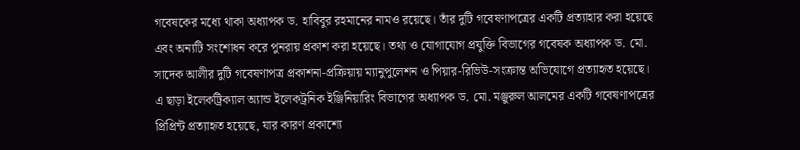গবেষকের মধ্যে থাকা অধ্যাপক ড. হাবিবুর রহমানের নামও রয়েছে। তাঁর দুটি গবেষণাপত্রের একটি প্রত্যাহার করা হয়েছে এবং অন্যটি সংশোধন করে পুনরায় প্রকাশ করা হয়েছে। তথ্য ও যোগাযোগ প্রযুক্তি বিভাগের গবেষক অধ্যাপক ড. মো. সাদেক আলীর দুটি গবেষণাপত্র প্রকাশনা-প্রক্রিয়ায় ম্যানুপুলেশন ও পিয়ার-রিভিউ-সংক্রান্ত অভিযোগে প্রত্যাহৃত হয়েছে। এ ছাড়া ইলেকট্রিক্যাল অ্যান্ড ইলেকট্রনিক ইঞ্জিনিয়ারিং বিভাগের অধ্যাপক ড. মো. মঞ্জুরুল আলমের একটি গবেষণাপত্রের প্রিপ্রিন্ট প্রত্যাহৃত হয়েছে, যার কারণ প্রকাশ্যে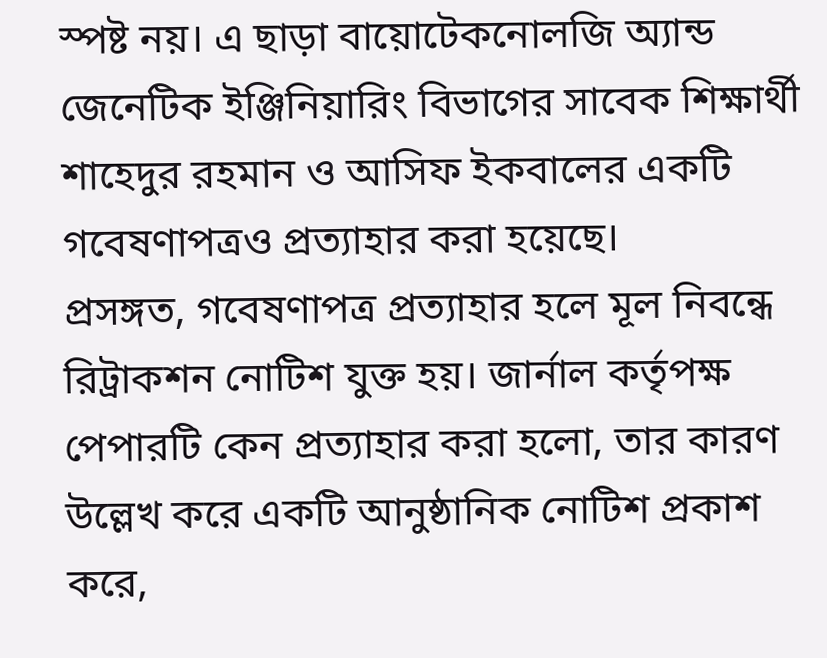স্পষ্ট নয়। এ ছাড়া বায়োটেকনোলজি অ্যান্ড জেনেটিক ইঞ্জিনিয়ারিং বিভাগের সাবেক শিক্ষার্থী শাহেদুর রহমান ও আসিফ ইকবালের একটি গবেষণাপত্রও প্রত্যাহার করা হয়েছে।
প্রসঙ্গত, গবেষণাপত্র প্রত্যাহার হলে মূল নিবন্ধে রিট্রাকশন নোটিশ যুক্ত হয়। জার্নাল কর্তৃপক্ষ পেপারটি কেন প্রত্যাহার করা হলো, তার কারণ উল্লেখ করে একটি আনুষ্ঠানিক নোটিশ প্রকাশ করে,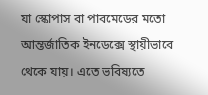যা স্কোপাস বা পাবমেডের মতো আন্তর্জাতিক ইনডেক্সে স্থায়ীভাবে থেকে যায়। এতে ভবিষ্যতে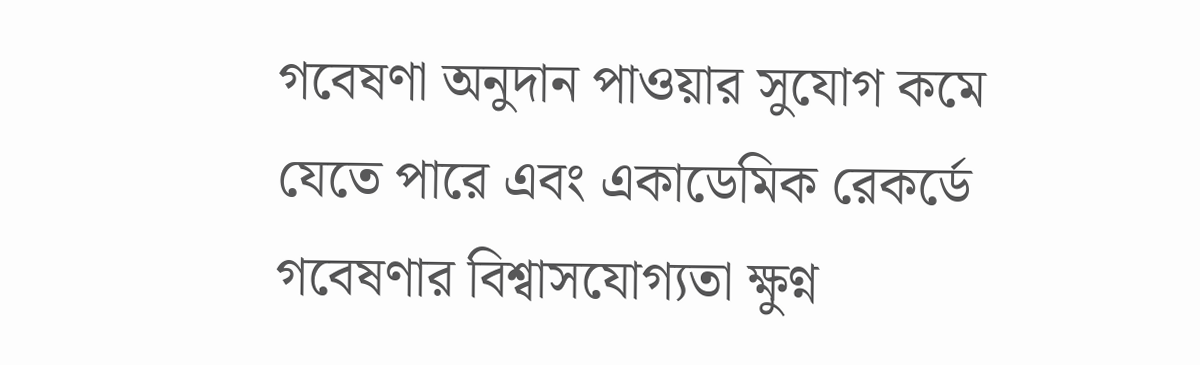গবেষণা অনুদান পাওয়ার সুযোগ কমে যেতে পারে এবং একাডেমিক রেকর্ডে গবেষণার বিশ্বাসযোগ্যতা ক্ষুণ্ন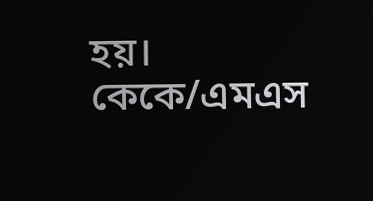হয়।
কেকে/এমএস